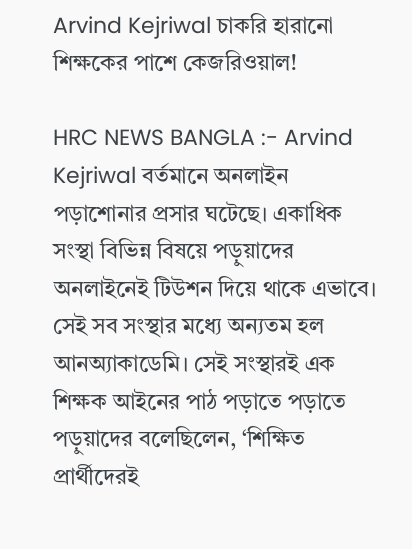Arvind Kejriwal চাকরি হারানো শিক্ষকের পাশে কেজরিওয়াল!

HRC NEWS BANGLA :- Arvind Kejriwal বর্তমানে অনলাইন পড়াশোনার প্রসার ঘটেছে। একাধিক সংস্থা বিভিন্ন বিষয়ে পড়ুয়াদের অনলাইনেই টিউশন দিয়ে থাকে এভাবে। সেই সব সংস্থার মধ্যে অন্যতম হল আনঅ্যাকাডেমি। সেই সংস্থারই এক শিক্ষক আইনের পাঠ পড়াতে পড়াতে পড়ুয়াদের বলেছিলেন, ‘শিক্ষিত প্রার্থীদেরই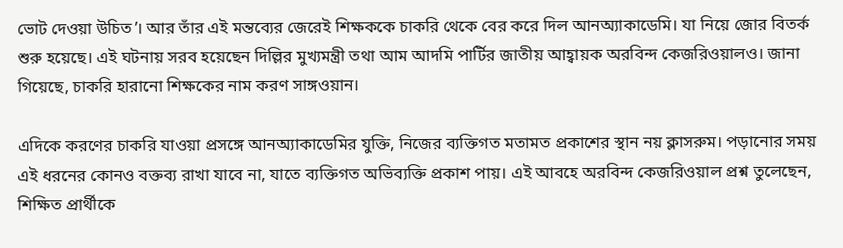ভোট দেওয়া উচিত’। আর তাঁর এই মন্তব্যের জেরেই শিক্ষককে চাকরি থেকে বের করে দিল আনঅ্যাকাডেমি। যা নিয়ে জোর বিতর্ক শুরু হয়েছে। এই ঘটনায় সরব হয়েছেন দিল্লির মুখ্যমন্ত্রী তথা আম আদমি পার্টির জাতীয় আহ্বায়ক অরবিন্দ কেজরিওয়ালও। জানা গিয়েছে, চাকরি হারানো শিক্ষকের নাম করণ সাঙ্গওয়ান।

এদিকে করণের চাকরি যাওয়া প্রসঙ্গে আনঅ্যাকাডেমির যুক্তি, নিজের ব্যক্তিগত মতামত প্রকাশের স্থান নয় ক্লাসরুম। পড়ানোর সময় এই ধরনের কোনও বক্তব্য রাখা যাবে না, যাতে ব্যক্তিগত অভিব্যক্তি প্রকাশ পায়। এই আবহে অরবিন্দ কেজরিওয়াল প্রশ্ন তুলেছেন, শিক্ষিত প্রার্থীকে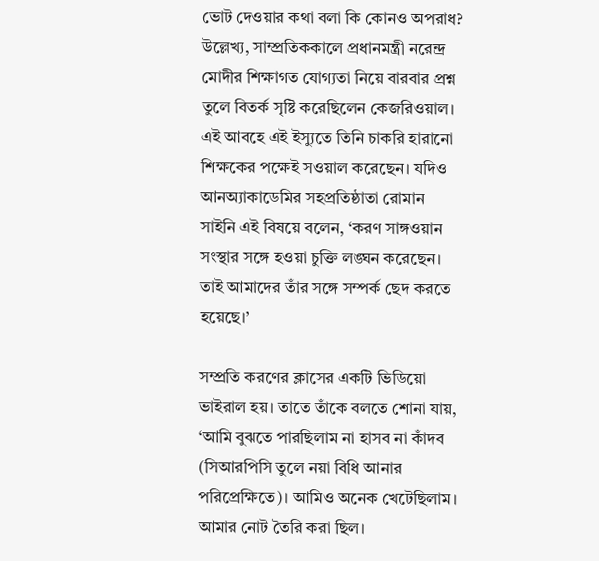ভোট দেওয়ার কথা বলা কি কোনও অপরাধ? উল্লেখ্য, সাম্প্রতিককালে প্রধানমন্ত্রী নরেন্দ্র মোদীর শিক্ষাগত যোগ্যতা নিয়ে বারবার প্রশ্ন তুলে বিতর্ক সৃষ্টি করেছিলেন কেজরিওয়াল। এই আবহে এই ইস্যুতে তিনি চাকরি হারানো শিক্ষকের পক্ষেই সওয়াল করেছেন। যদিও আনঅ্যাকাডেমির সহপ্রতিষ্ঠাতা রোমান সাইনি এই বিষয়ে বলেন, ‘করণ সাঙ্গওয়ান সংস্থার সঙ্গে হওয়া চুক্তি লঙ্ঘন করেছেন। তাই আমাদের তাঁর সঙ্গে সম্পর্ক ছেদ করতে হয়েছে।’

সম্প্রতি করণের ক্লাসের একটি ভিডিয়ো ভাইরাল হয়। তাতে তাঁকে বলতে শোনা যায়, ‘আমি বুঝতে পারছিলাম না হাসব না কাঁদব (সিআরপিসি তুলে নয়া বিধি আনার পরিপ্রেক্ষিতে)। আমিও অনেক খেটেছিলাম। আমার নোট তৈরি করা ছিল।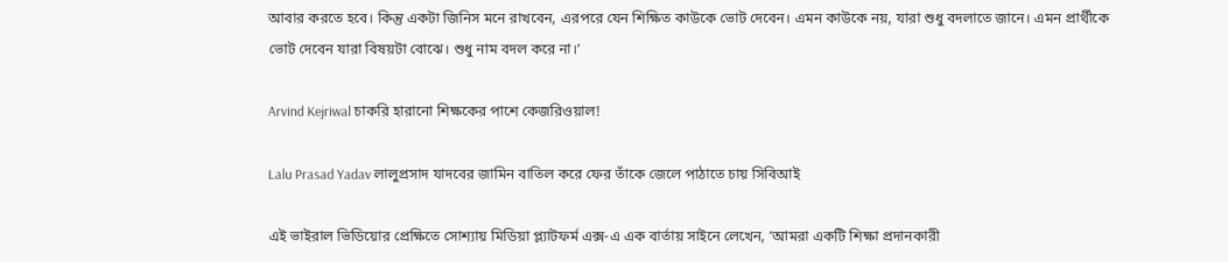আবার করতে হবে। কিন্তু একটা জিনিস মনে রাখবেন, এরপরে যেন শিক্ষিত কাউকে ভোট দেবেন। এমন কাউকে নয়, যারা শুধু বদলাতে জানে। এমন প্রার্থীকে ভোট দেবেন যারা বিষয়টা বোঝে। শুধু নাম বদল করে না।’

Arvind Kejriwal চাকরি হারানো শিক্ষকের পাশে কেজরিওয়াল!

Lalu Prasad Yadav লালুপ্রসাদ যাদবের জামিন বাতিল করে ফের তাঁকে জেলে পাঠাতে চায় সিবিআই

এই ভাইরাল ভিডিয়োর প্রেক্ষিতে সোশ্যায় মিডিয়া প্ল্যাটফর্ম এক্স-এ এক বার্তায় সাইনে লেখেন, ‘আমরা একটি শিক্ষা প্রদানকারী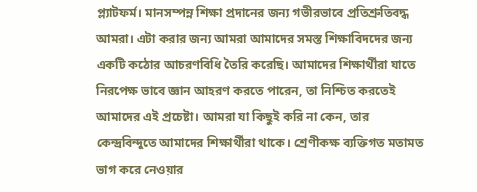প্ল্যাটফর্ম। মানসম্পন্ন শিক্ষা প্রদানের জন্য গভীরভাবে প্রতিশ্রুতিবদ্ধ আমরা। এটা করার জন্য আমরা আমাদের সমস্ত শিক্ষাবিদদের জন্য একটি কঠোর আচরণবিধি তৈরি করেছি। আমাদের শিক্ষার্থীরা যাতে নিরপেক্ষ ভাবে জ্ঞান আহরণ করতে পারেন, তা নিশ্চিত করতেই আমাদের এই প্রচেষ্টা। আমরা যা কিছুই করি না কেন, তার কেন্দ্রবিন্দুতে আমাদের শিক্ষার্থীরা থাকে। শ্রেণীকক্ষ ব্যক্তিগত মতামত ভাগ করে নেওয়ার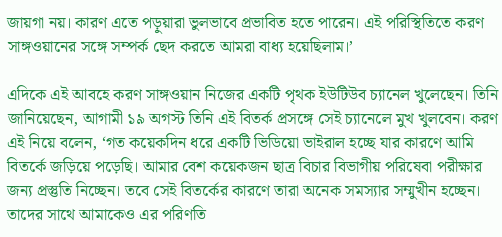জায়গা নয়। কারণ এতে পড়ুয়ারা ভুলভাবে প্রভাবিত হতে পারেন। এই পরিস্থিতিতে করণ সাঙ্গওয়ানের সঙ্গে সম্পর্ক ছেদ করতে আমরা বাধ্য হয়েছিলাম।’

এদিকে এই আবহে করণ সাঙ্গওয়ান নিজের একটি পৃথক ইউটিউব চ্যানেল খুলেছেন। তিনি জানিয়েছেন, আগামী ১৯ অগস্ট তিনি এই বিতর্ক প্রসঙ্গে সেই চ্যানেলে মুখ খুলবেন। করণ এই নিয়ে বলেন, ‘গত কয়েকদিন ধরে একটি ভিডিয়ো ভাইরাল হচ্ছে যার কারণে আমি বিতর্কে জড়িয়ে পড়েছি। আমার বেশ কয়েকজন ছাত্র বিচার বিভাগীয় পরিষেবা পরীক্ষার জন্য প্রস্তুতি নিচ্ছেন। তবে সেই বিতর্কের কারণে তারা অনেক সমস্যার সম্মুখীন হচ্ছেন। তাদের সাথে আমাকেও এর পরিণতি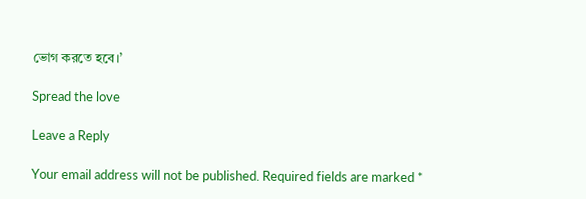ভোগ করতে হবে।’

Spread the love

Leave a Reply

Your email address will not be published. Required fields are marked *